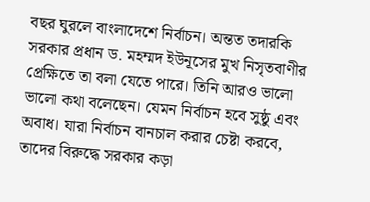বছর ঘুরলে বাংলাদেশে নির্বাচন। অন্তত তদারকি সরকার প্রধান ড. মহম্মদ ইউনূসের মুখ নিসৃতবাণীর প্রেক্ষিতে তা বলা যেতে পারে। তিনি আরও ভালো ভালো কথা বলেছেন। যেমন নির্বাচন হবে সুষ্ঠু এবং অবাধ। যারা নির্বাচন বানচাল করার চেষ্টা করবে, তাদের বিরুদ্ধে সরকার কড়া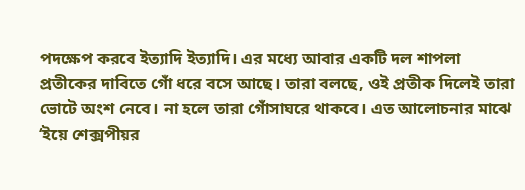পদক্ষেপ করবে ইত্যাদি ইত্যাদি। এর মধ্যে আবার একটি দল শাপলা প্রতীকের দাবিতে গোঁ ধরে বসে আছে। তারা বলছে, ওই প্রতীক দিলেই তারা ভোটে অংশ নেবে। না হলে তারা গোঁসাঘরে থাকবে। এত আলোচনার মাঝে ‘ইয়ে শেক্সপীয়র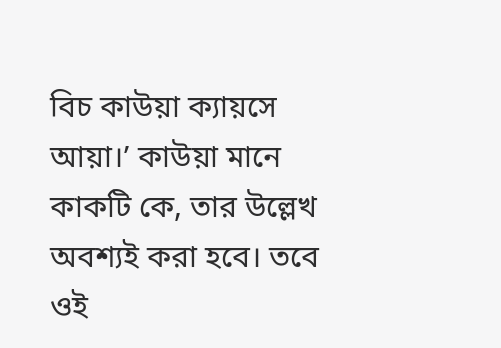বিচ কাউয়া ক্যায়সে আয়া।’ কাউয়া মানে কাকটি কে, তার উল্লেখ অবশ্যই করা হবে। তবে ওই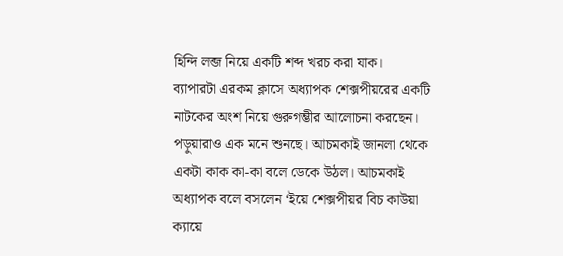হিন্দি লব্জ নিয়ে একটি শব্দ খরচ করা যাক।
ব্যাপারটা এরকম ক্লাসে অধ্যাপক শেক্সপীয়রের একটি নাটকের অংশ নিয়ে গুরুগম্ভীর আলোচনা করছেন। পড়ুয়ারাও এক মনে শুনছে। আচমকাই জানলা থেকে একটা কাক কা-কা বলে ডেকে উঠল। আচমকাই অধ্যাপক বলে বসলেন ‘ইয়ে শেক্সপীয়র বিচ কাউয়া ক্যায়ে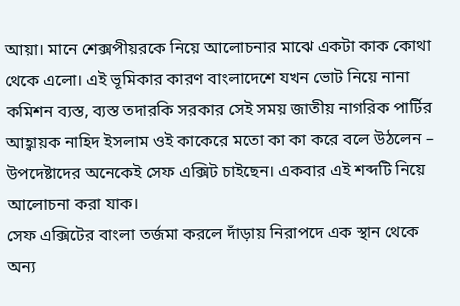আয়া। মানে শেক্সপীয়রকে নিয়ে আলোচনার মাঝে একটা কাক কোথা থেকে এলো। এই ভূমিকার কারণ বাংলাদেশে যখন ভোট নিয়ে নানা কমিশন ব্যস্ত, ব্যস্ত তদারকি সরকার সেই সময় জাতীয় নাগরিক পার্টির আহ্বায়ক নাহিদ ইসলাম ওই কাকেরে মতো কা কা করে বলে উঠলেন – উপদেষ্টাদের অনেকেই সেফ এক্সিট চাইছেন। একবার এই শব্দটি নিয়ে আলোচনা করা যাক।
সেফ এক্সিটের বাংলা তর্জমা করলে দাঁড়ায় নিরাপদে এক স্থান থেকে অন্য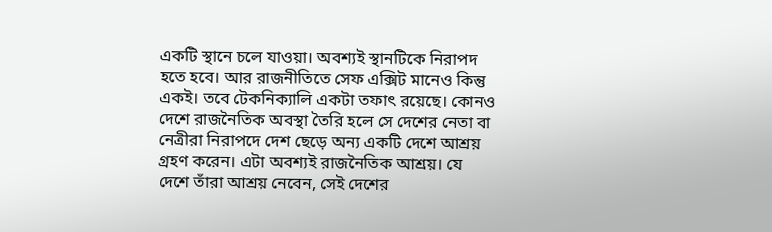একটি স্থানে চলে যাওয়া। অবশ্যই স্থানটিকে নিরাপদ হতে হবে। আর রাজনীতিতে সেফ এক্সিট মানেও কিন্তু একই। তবে টেকনিক্যালি একটা তফাৎ রয়েছে। কোনও দেশে রাজনৈতিক অবস্থা তৈরি হলে সে দেশের নেতা বা নেত্রীরা নিরাপদে দেশ ছেড়ে অন্য একটি দেশে আশ্রয় গ্রহণ করেন। এটা অবশ্যই রাজনৈতিক আশ্রয়। যে দেশে তাঁরা আশ্রয় নেবেন, সেই দেশের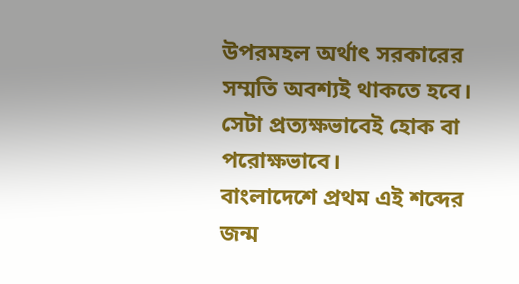উপরমহল অর্থাৎ সরকারের সম্মতি অবশ্যই থাকতে হবে। সেটা প্রত্যক্ষভাবেই হোক বা পরোক্ষভাবে।
বাংলাদেশে প্রথম এই শব্দের জন্ম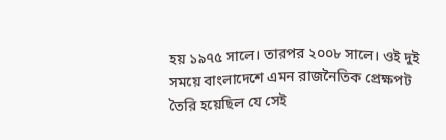হয় ১৯৭৫ সালে। তারপর ২০০৮ সালে। ওই দুই সময়ে বাংলাদেশে এমন রাজনৈতিক প্রেক্ষপট তৈরি হয়েছিল যে সেই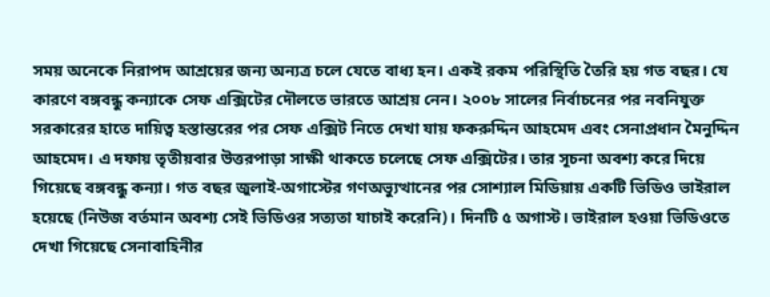সময় অনেকে নিরাপদ আশ্রয়ের জন্য অন্যত্র চলে যেতে বাধ্য হন। একই রকম পরিস্থিতি তৈরি হয় গত বছর। যে কারণে বঙ্গবন্ধু কন্যাকে সেফ এক্সিটের দৌলতে ভারতে আশ্রয় নেন। ২০০৮ সালের নির্বাচনের পর নবনিযুক্ত সরকারের হাতে দায়িত্ব হস্তান্তরের পর সেফ এক্সিট নিতে দেখা যায় ফকরুদ্দিন আহমেদ এবং সেনাপ্রধান মৈনুদ্দিন আহমেদ। এ দফায় তৃতীয়বার উত্তরপাড়া সাক্ষী থাকতে চলেছে সেফ এক্সিটের। তার সূচনা অবশ্য করে দিয়ে গিয়েছে বঙ্গবন্ধু কন্যা। গত বছর জুলাই-অগাস্টের গণঅভ্যুত্থানের পর সোশ্যাল মিডিয়ায় একটি ভিডিও ভাইরাল হয়েছে (নিউজ বর্তমান অবশ্য সেই ভিডিওর সত্যতা যাচাই করেনি)। দিনটি ৫ অগাস্ট। ভাইরাল হওয়া ভিডিওতে দেখা গিয়েছে সেনাবাহিনীর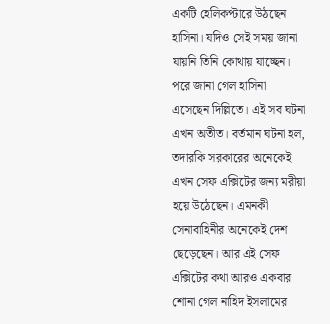একটি হেলিকপ্টারে উঠছেন হাসিনা। যদিও সেই সময় জানা যায়নি তিনি কোথায় যাচ্ছেন। পরে জানা গেল হাসিনা এসেছেন দিল্লিতে। এই সব ঘটনা এখন অতীত। বর্তমান ঘটনা হল, তদারকি সরকারের অনেকেই এখন সেফ এক্সিটের জন্য মরীয়া হয়ে উঠেছেন। এমনকী সেনাবাহিনীর অনেকেই দেশ ছেড়েছেন। আর এই সেফ এক্সিটের কথা আরও একবার শোনা গেল নাহিদ ইসলামের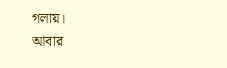গলায়।
আবার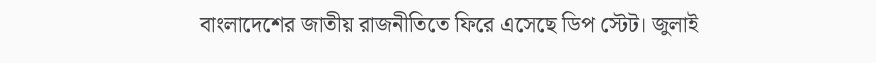বাংলাদেশের জাতীয় রাজনীতিতে ফিরে এসেছে ডিপ স্টেট। জুলাই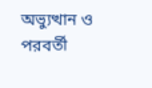অভ্যুত্থান ও পরবর্তী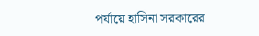পর্যায়ে হাসিনা সরকারের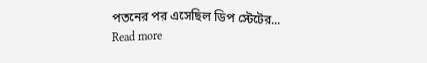পতনের পর এসেছিল ডিপ স্টেটের...
Read more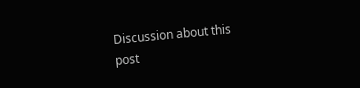Discussion about this post